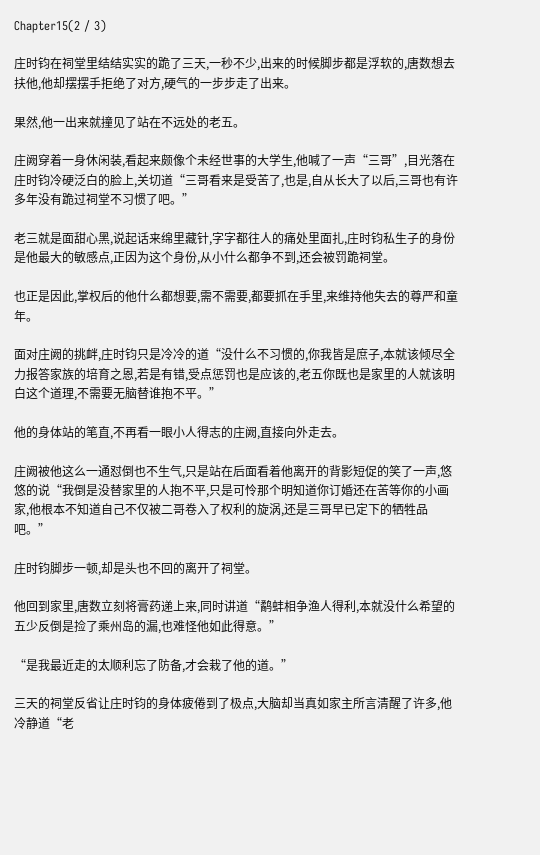Chapter15(2 / 3)

庄时钧在祠堂里结结实实的跪了三天,一秒不少,出来的时候脚步都是浮软的,唐数想去扶他,他却摆摆手拒绝了对方,硬气的一步步走了出来。

果然,他一出来就撞见了站在不远处的老五。

庄阙穿着一身休闲装,看起来颇像个未经世事的大学生,他喊了一声“三哥”,目光落在庄时钧冷硬泛白的脸上,关切道“三哥看来是受苦了,也是,自从长大了以后,三哥也有许多年没有跪过祠堂不习惯了吧。”

老三就是面甜心黑,说起话来绵里藏针,字字都往人的痛处里面扎,庄时钧私生子的身份是他最大的敏感点,正因为这个身份,从小什么都争不到,还会被罚跪祠堂。

也正是因此,掌权后的他什么都想要,需不需要,都要抓在手里,来维持他失去的尊严和童年。

面对庄阙的挑衅,庄时钧只是冷冷的道“没什么不习惯的,你我皆是庶子,本就该倾尽全力报答家族的培育之恩,若是有错,受点惩罚也是应该的,老五你既也是家里的人就该明白这个道理,不需要无脑替谁抱不平。”

他的身体站的笔直,不再看一眼小人得志的庄阙,直接向外走去。

庄阙被他这么一通怼倒也不生气,只是站在后面看着他离开的背影短促的笑了一声,悠悠的说“我倒是没替家里的人抱不平,只是可怜那个明知道你订婚还在苦等你的小画家,他根本不知道自己不仅被二哥卷入了权利的旋涡,还是三哥早已定下的牺牲品吧。”

庄时钧脚步一顿,却是头也不回的离开了祠堂。

他回到家里,唐数立刻将膏药递上来,同时讲道“鹬蚌相争渔人得利,本就没什么希望的五少反倒是捡了乘州岛的漏,也难怪他如此得意。”

“是我最近走的太顺利忘了防备,才会栽了他的道。”

三天的祠堂反省让庄时钧的身体疲倦到了极点,大脑却当真如家主所言清醒了许多,他冷静道“老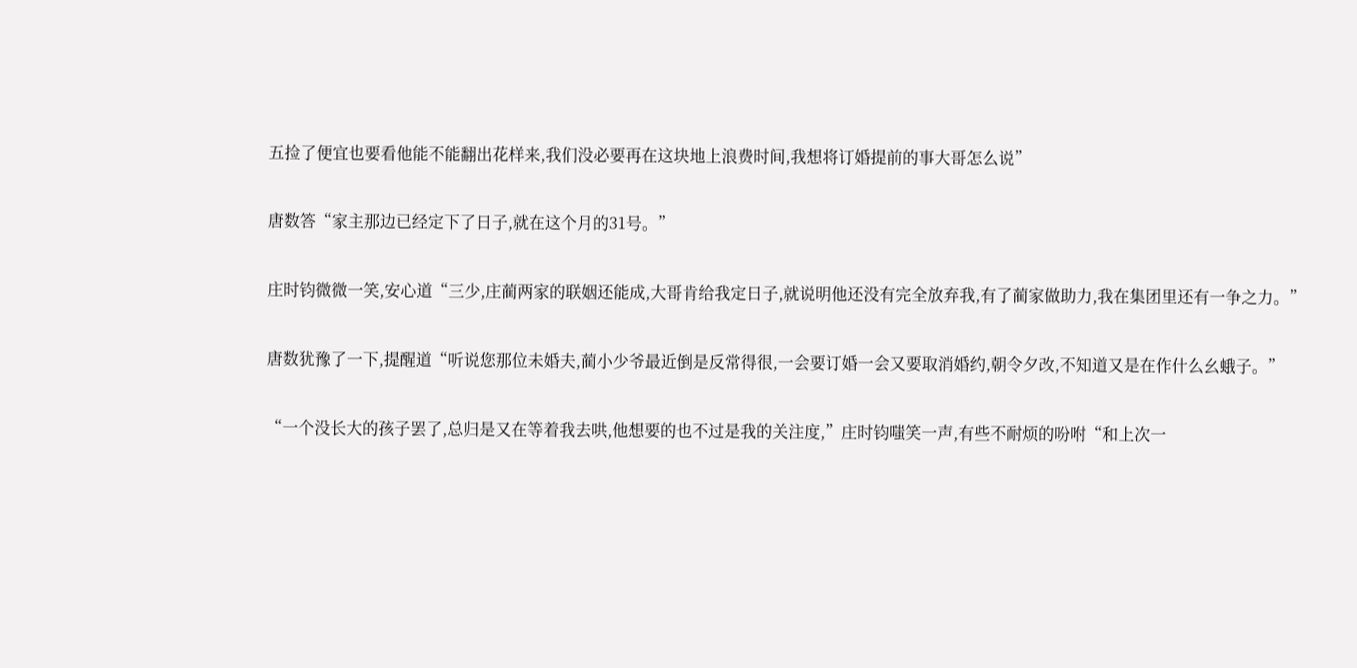五捡了便宜也要看他能不能翻出花样来,我们没必要再在这块地上浪费时间,我想将订婚提前的事大哥怎么说”

唐数答“家主那边已经定下了日子,就在这个月的31号。”

庄时钧微微一笑,安心道“三少,庄蔺两家的联姻还能成,大哥肯给我定日子,就说明他还没有完全放弃我,有了蔺家做助力,我在集团里还有一争之力。”

唐数犹豫了一下,提醒道“听说您那位未婚夫,蔺小少爷最近倒是反常得很,一会要订婚一会又要取消婚约,朝令夕改,不知道又是在作什么幺蛾子。”

“一个没长大的孩子罢了,总归是又在等着我去哄,他想要的也不过是我的关注度,”庄时钧嗤笑一声,有些不耐烦的吩咐“和上次一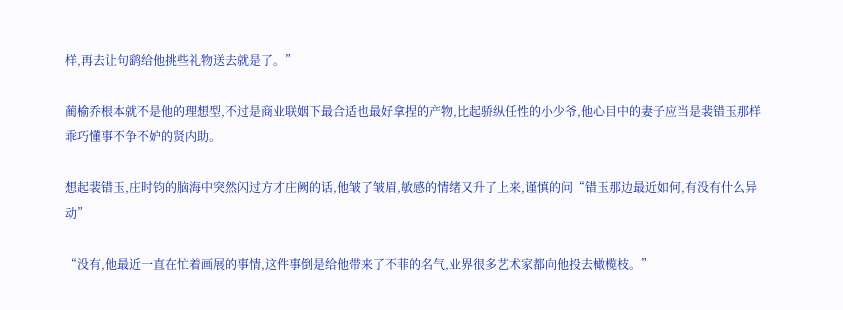样,再去让句鹞给他挑些礼物送去就是了。”

蔺榆乔根本就不是他的理想型,不过是商业联姻下最合适也最好拿捏的产物,比起骄纵任性的小少爷,他心目中的妻子应当是裴错玉那样乖巧懂事不争不妒的贤内助。

想起裴错玉,庄时钧的脑海中突然闪过方才庄阙的话,他皱了皱眉,敏感的情绪又升了上来,谨慎的问“错玉那边最近如何,有没有什么异动”

“没有,他最近一直在忙着画展的事情,这件事倒是给他带来了不菲的名气,业界很多艺术家都向他投去橄榄枝。”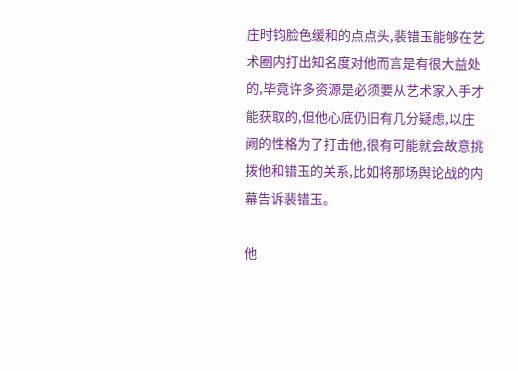庄时钧脸色缓和的点点头,裴错玉能够在艺术圈内打出知名度对他而言是有很大益处的,毕竟许多资源是必须要从艺术家入手才能获取的,但他心底仍旧有几分疑虑,以庄阙的性格为了打击他,很有可能就会故意挑拨他和错玉的关系,比如将那场舆论战的内幕告诉裴错玉。

他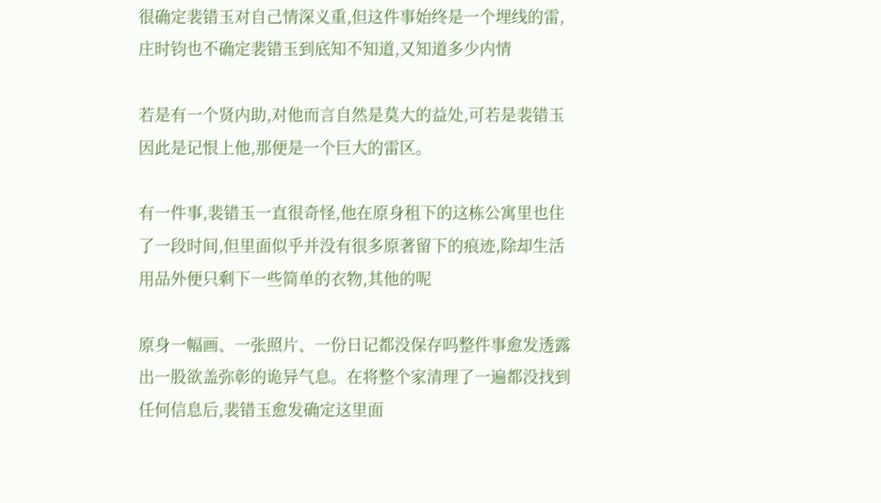很确定裴错玉对自己情深义重,但这件事始终是一个埋线的雷,庄时钧也不确定裴错玉到底知不知道,又知道多少内情

若是有一个贤内助,对他而言自然是莫大的益处,可若是裴错玉因此是记恨上他,那便是一个巨大的雷区。

有一件事,裴错玉一直很奇怪,他在原身租下的这栋公寓里也住了一段时间,但里面似乎并没有很多原著留下的痕迹,除却生活用品外便只剩下一些简单的衣物,其他的呢

原身一幅画、一张照片、一份日记都没保存吗整件事愈发透露出一股欲盖弥彰的诡异气息。在将整个家清理了一遍都没找到任何信息后,裴错玉愈发确定这里面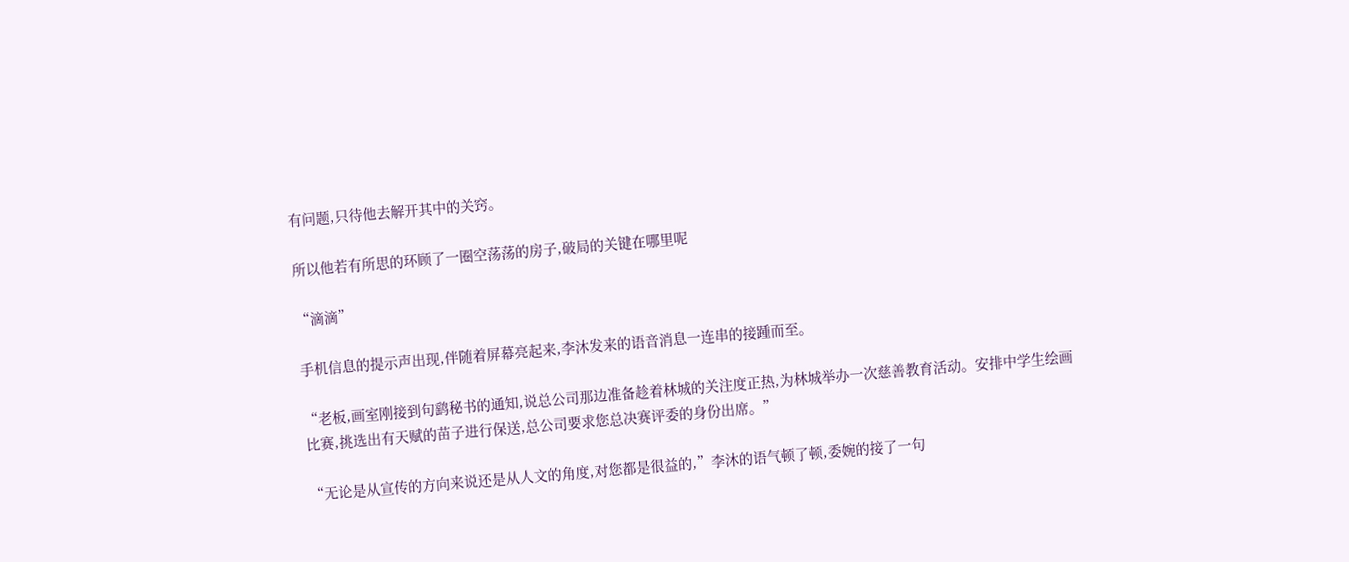有问题,只待他去解开其中的关窍。

所以他若有所思的环顾了一圈空荡荡的房子,破局的关键在哪里呢

“滴滴”

手机信息的提示声出现,伴随着屏幕亮起来,李沐发来的语音消息一连串的接踵而至。

“老板,画室刚接到句鹞秘书的通知,说总公司那边准备趁着林城的关注度正热,为林城举办一次慈善教育活动。安排中学生绘画比赛,挑选出有天赋的苗子进行保送,总公司要求您总决赛评委的身份出席。”

“无论是从宣传的方向来说还是从人文的角度,对您都是很益的,”李沐的语气顿了顿,委婉的接了一句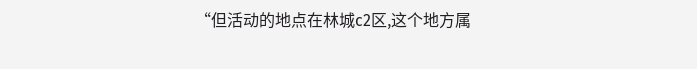“但活动的地点在林城c2区,这个地方属